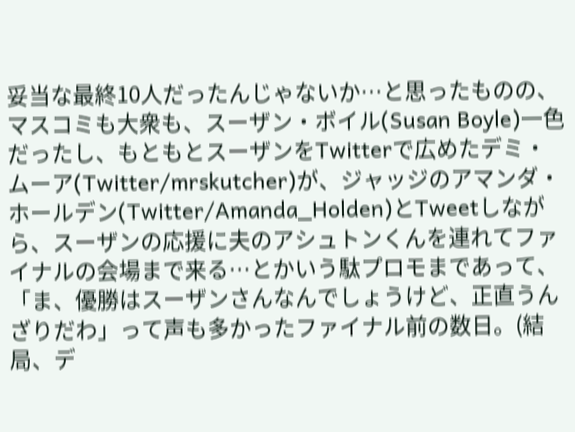妥当な最終10人だったんじゃないか…と思ったものの、マスコミも大衆も、スーザン・ボイル(Susan Boyle)一色だったし、もともとスーザンをTwitterで広めたデミ・ムーア(Twitter/mrskutcher)が、ジャッジのアマンダ・ホールデン(Twitter/Amanda_Holden)とTweetしながら、スーザンの応援に夫のアシュトンくんを連れてファイナルの会場まで来る…とかいう駄プロモまであって、「ま、優勝はスーザンさんなんでしょうけど、正直うんざりだわ」って声も多かったファイナル前の数日。(結局、デ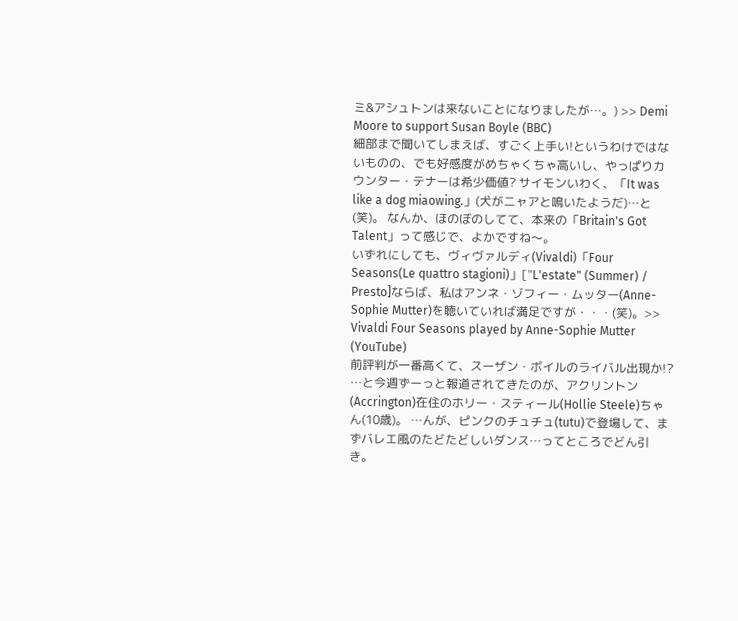ミ&アシュトンは来ないことになりましたが…。) >> Demi Moore to support Susan Boyle (BBC)
細部まで聞いてしまえば、すごく上手い!というわけではないものの、でも好感度がめちゃくちゃ高いし、やっぱりカウンター・テナーは希少価値? サイモンいわく、「It was like a dog miaowing.」(犬がニャアと鳴いたようだ)…と(笑)。 なんか、ほのぼのしてて、本来の「Britain's Got Talent」って感じで、よかですね〜。
いずれにしても、ヴィヴァルディ(Vivaldi)「Four Seasons(Le quattro stagioni)」["L'estate" (Summer) / Presto]ならば、私はアンネ・ゾフィー・ムッター(Anne-Sophie Mutter)を聴いていれば満足ですが・・・(笑)。>> Vivaldi Four Seasons played by Anne-Sophie Mutter (YouTube)
前評判が一番高くて、スーザン・ボイルのライバル出現か!? …と今週ずーっと報道されてきたのが、アクリントン(Accrington)在住のホリー・スティール(Hollie Steele)ちゃん(10歳)。 …んが、ピンクのチュチュ(tutu)で登場して、まずバレエ風のたどたどしいダンス…ってところでどん引き。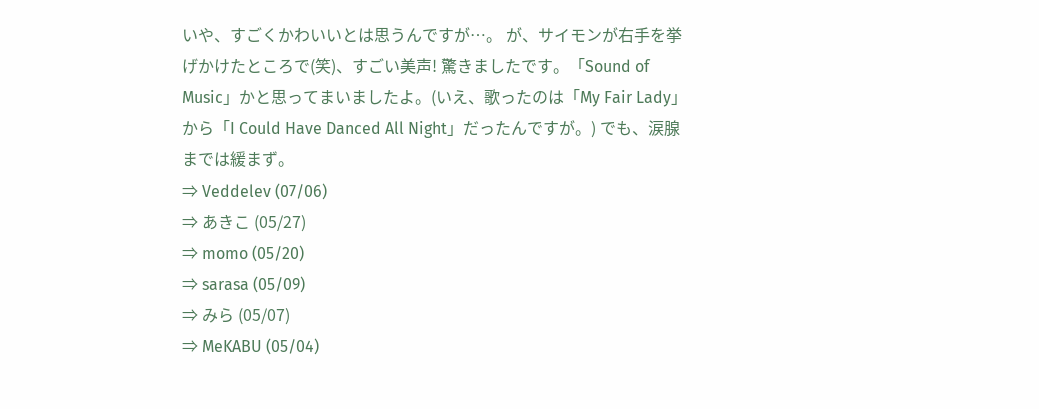いや、すごくかわいいとは思うんですが…。 が、サイモンが右手を挙げかけたところで(笑)、すごい美声! 驚きましたです。「Sound of Music」かと思ってまいましたよ。(いえ、歌ったのは「My Fair Lady」から「I Could Have Danced All Night」だったんですが。) でも、涙腺までは緩まず。
⇒ Veddelev (07/06)
⇒ あきこ (05/27)
⇒ momo (05/20)
⇒ sarasa (05/09)
⇒ みら (05/07)
⇒ MeKABU (05/04)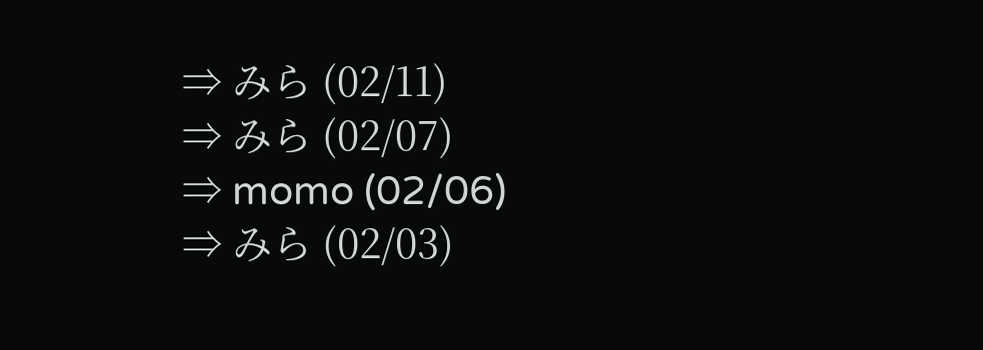⇒ みら (02/11)
⇒ みら (02/07)
⇒ momo (02/06)
⇒ みら (02/03)